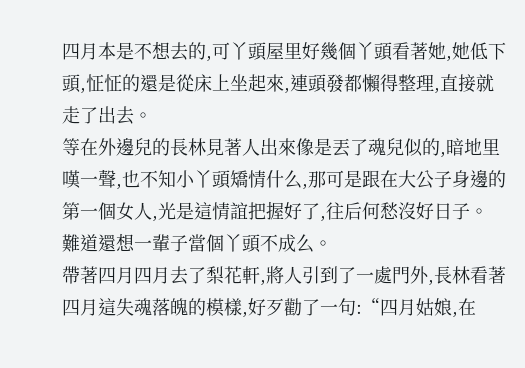四月本是不想去的,可丫頭屋里好幾個丫頭看著她,她低下頭,怔怔的還是從床上坐起來,連頭發都懶得整理,直接就走了出去。
等在外邊兒的長林見著人出來像是丟了魂兒似的,暗地里嘆一聲,也不知小丫頭矯情什么,那可是跟在大公子身邊的第一個女人,光是這情誼把握好了,往后何愁沒好日子。
難道還想一輩子當個丫頭不成么。
帶著四月四月去了梨花軒,將人引到了一處門外,長林看著四月這失魂落魄的模樣,好歹勸了一句:“四月姑娘,在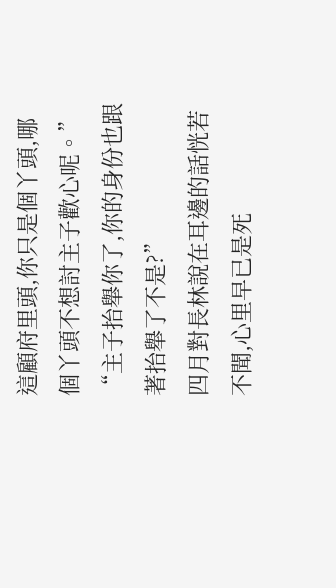這顧府里頭,你只是個丫頭,哪個丫頭不想討主子歡心呢。”
“主子抬舉你了,你的身份也跟著抬舉了不是?”
四月對長林說在耳邊的話恍若不聞,心里早已是死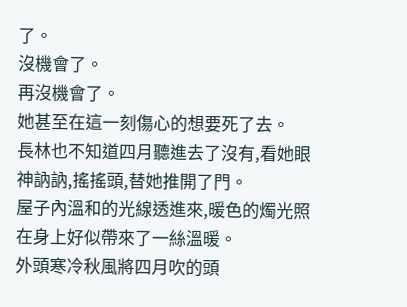了。
沒機會了。
再沒機會了。
她甚至在這一刻傷心的想要死了去。
長林也不知道四月聽進去了沒有,看她眼神訥訥,搖搖頭,替她推開了門。
屋子內溫和的光線透進來,暖色的燭光照在身上好似帶來了一絲溫暖。
外頭寒冷秋風將四月吹的頭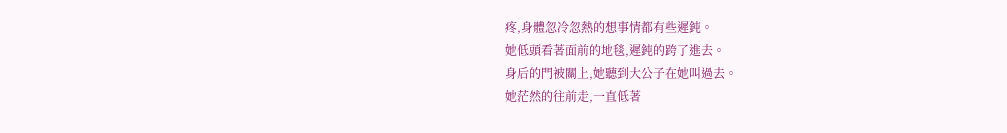疼,身體忽冷忽熱的想事情都有些遲鈍。
她低頭看著面前的地毯,遲鈍的跨了進去。
身后的門被關上,她聽到大公子在她叫過去。
她茫然的往前走,一直低著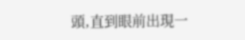頭,直到眼前出現一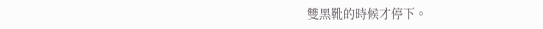雙黑靴的時候才停下。